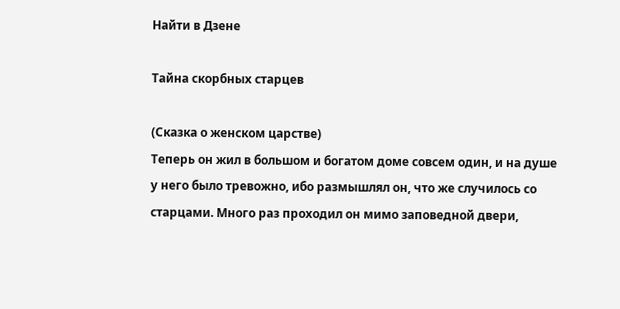Найти в Дзене

Тайна скорбных старцев

(Сказка о женском царстве)
Теперь он жил в большом и богатом доме совсем один, и на душе у него было тревожно, ибо размышлял он, что же случилось со старцами. Много раз проходил он мимо заповедной двери,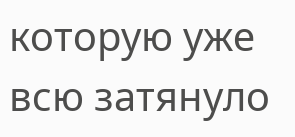которую уже всю затянуло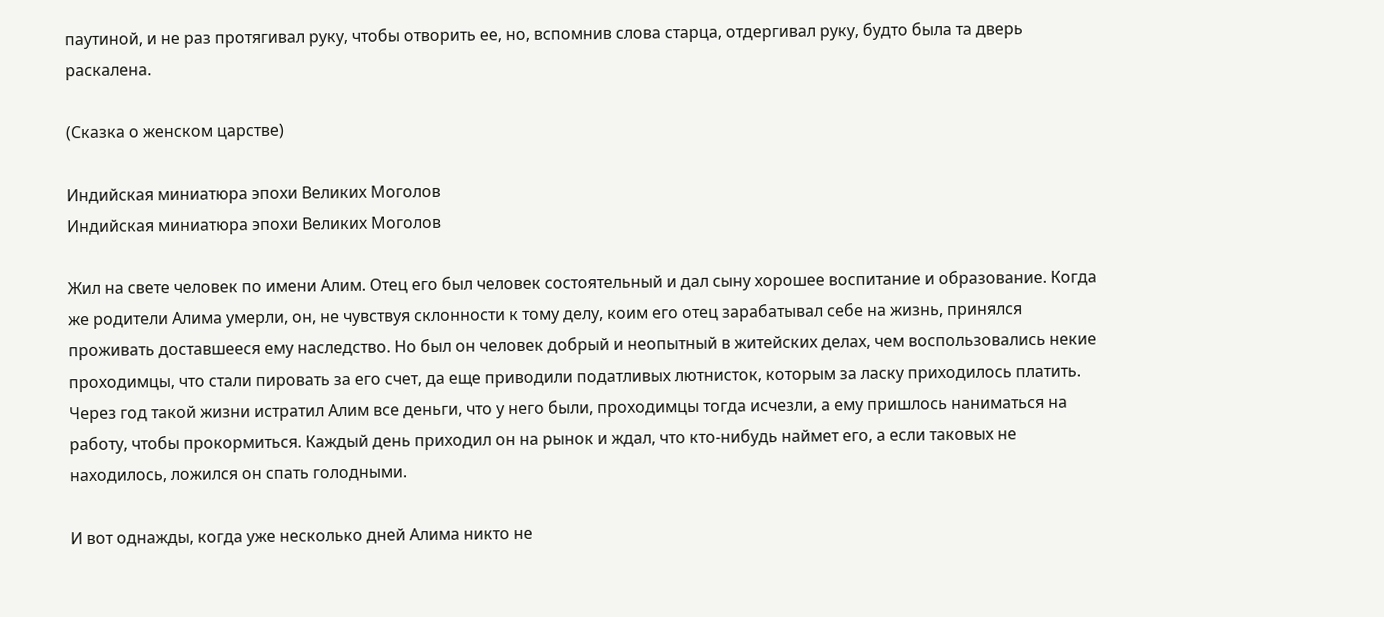паутиной, и не раз протягивал руку, чтобы отворить ее, но, вспомнив слова старца, отдергивал руку, будто была та дверь раскалена.

(Сказка о женском царстве)

Индийская миниатюра эпохи Великих Моголов
Индийская миниатюра эпохи Великих Моголов

Жил на свете человек по имени Алим. Отец его был человек состоятельный и дал сыну хорошее воспитание и образование. Когда же родители Алима умерли, он, не чувствуя склонности к тому делу, коим его отец зарабатывал себе на жизнь, принялся проживать доставшееся ему наследство. Но был он человек добрый и неопытный в житейских делах, чем воспользовались некие проходимцы, что стали пировать за его счет, да еще приводили податливых лютнисток, которым за ласку приходилось платить. Через год такой жизни истратил Алим все деньги, что у него были, проходимцы тогда исчезли, а ему пришлось наниматься на работу, чтобы прокормиться. Каждый день приходил он на рынок и ждал, что кто-нибудь наймет его, а если таковых не находилось, ложился он спать голодными.

И вот однажды, когда уже несколько дней Алима никто не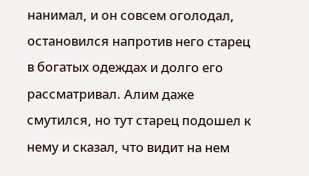нанимал, и он совсем оголодал, остановился напротив него старец в богатых одеждах и долго его рассматривал. Алим даже смутился, но тут старец подошел к нему и сказал, что видит на нем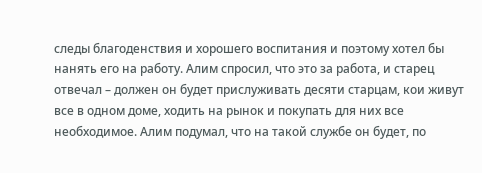следы благоденствия и хорошего воспитания и поэтому хотел бы нанять его на работу. Алим спросил, что это за работа, и старец отвечал – должен он будет прислуживать десяти старцам, кои живут все в одном доме, ходить на рынок и покупать для них все необходимое. Алим подумал, что на такой службе он будет, по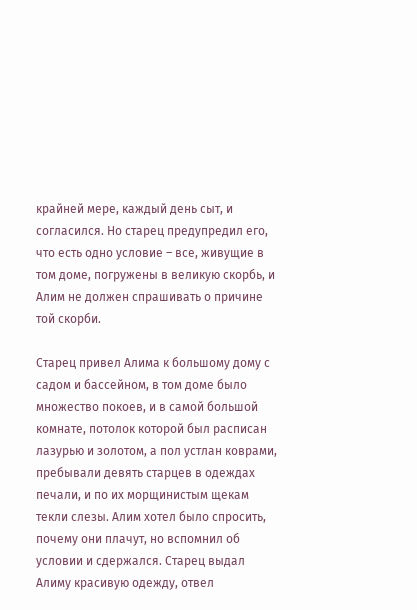крайней мере, каждый день сыт, и согласился. Но старец предупредил его, что есть одно условие – все, живущие в том доме, погружены в великую скорбь, и Алим не должен спрашивать о причине той скорби.

Старец привел Алима к большому дому с садом и бассейном, в том доме было множество покоев, и в самой большой комнате, потолок которой был расписан лазурью и золотом, а пол устлан коврами, пребывали девять старцев в одеждах печали, и по их морщинистым щекам текли слезы. Алим хотел было спросить, почему они плачут, но вспомнил об условии и сдержался. Старец выдал Алиму красивую одежду, отвел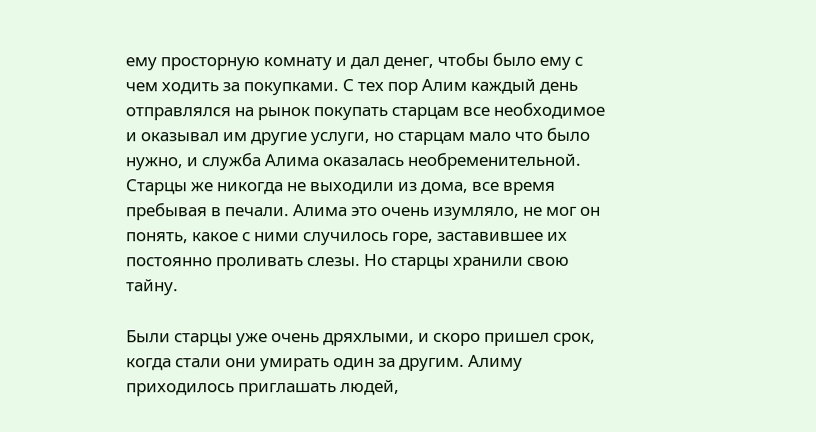ему просторную комнату и дал денег, чтобы было ему с чем ходить за покупками. С тех пор Алим каждый день отправлялся на рынок покупать старцам все необходимое и оказывал им другие услуги, но старцам мало что было нужно, и служба Алима оказалась необременительной. Старцы же никогда не выходили из дома, все время пребывая в печали. Алима это очень изумляло, не мог он понять, какое с ними случилось горе, заставившее их постоянно проливать слезы. Но старцы хранили свою тайну.

Были старцы уже очень дряхлыми, и скоро пришел срок, когда стали они умирать один за другим. Алиму приходилось приглашать людей,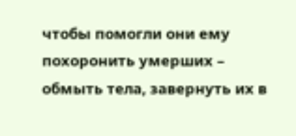чтобы помогли они ему похоронить умерших – обмыть тела, завернуть их в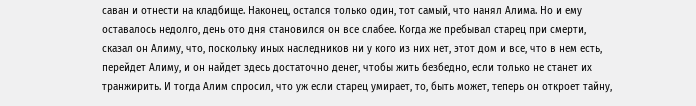саван и отнести на кладбище. Наконец, остался только один, тот самый, что нанял Алима. Но и ему оставалось недолго, день ото дня становился он все слабее. Когда же пребывал старец при смерти, сказал он Алиму, что, поскольку иных наследников ни у кого из них нет, этот дом и все, что в нем есть, перейдет Алиму, и он найдет здесь достаточно денег, чтобы жить безбедно, если только не станет их транжирить. И тогда Алим спросил, что уж если старец умирает, то, быть может, теперь он откроет тайну,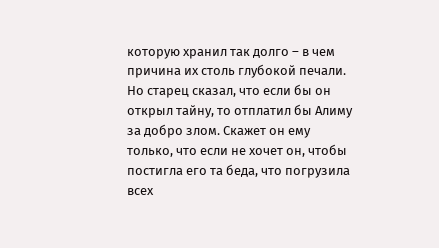которую хранил так долго – в чем причина их столь глубокой печали. Но старец сказал, что если бы он открыл тайну, то отплатил бы Алиму за добро злом. Скажет он ему только, что если не хочет он, чтобы постигла его та беда, что погрузила всех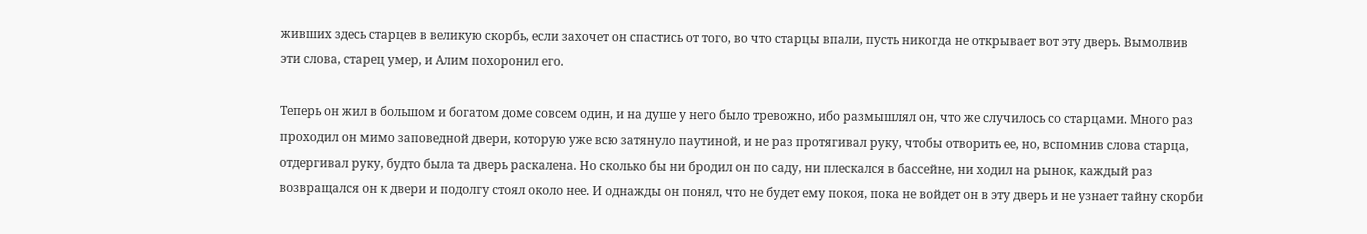живших здесь старцев в великую скорбь, если захочет он спастись от того, во что старцы впали, пусть никогда не открывает вот эту дверь. Вымолвив эти слова, старец умер, и Алим похоронил его.

Теперь он жил в большом и богатом доме совсем один, и на душе у него было тревожно, ибо размышлял он, что же случилось со старцами. Много раз проходил он мимо заповедной двери, которую уже всю затянуло паутиной, и не раз протягивал руку, чтобы отворить ее, но, вспомнив слова старца, отдергивал руку, будто была та дверь раскалена. Но сколько бы ни бродил он по саду, ни плескался в бассейне, ни ходил на рынок, каждый раз возвращался он к двери и подолгу стоял около нее. И однажды он понял, что не будет ему покоя, пока не войдет он в эту дверь и не узнает тайну скорби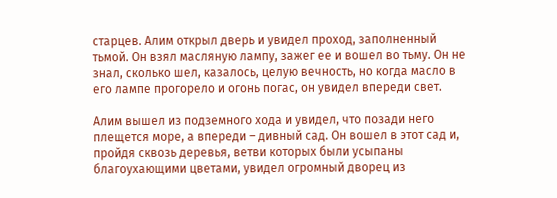старцев. Алим открыл дверь и увидел проход, заполненный тьмой. Он взял масляную лампу, зажег ее и вошел во тьму. Он не знал, сколько шел, казалось, целую вечность, но когда масло в его лампе прогорело и огонь погас, он увидел впереди свет.

Алим вышел из подземного хода и увидел, что позади него плещется море, а впереди – дивный сад. Он вошел в этот сад и, пройдя сквозь деревья, ветви которых были усыпаны благоухающими цветами, увидел огромный дворец из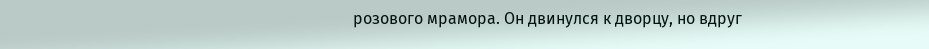розового мрамора. Он двинулся к дворцу, но вдруг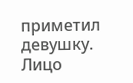приметил девушку. Лицо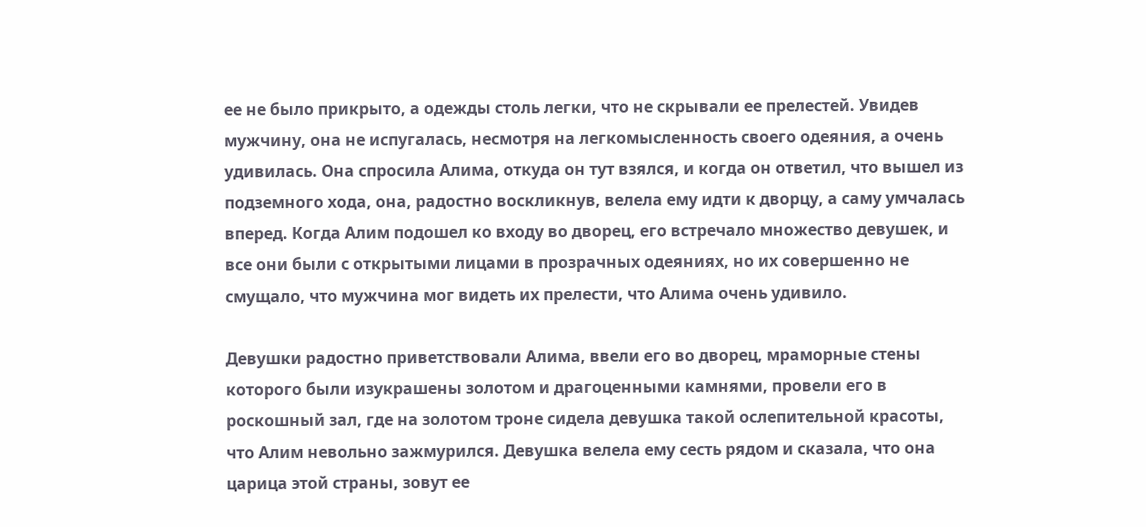ее не было прикрыто, а одежды столь легки, что не скрывали ее прелестей. Увидев мужчину, она не испугалась, несмотря на легкомысленность своего одеяния, а очень удивилась. Она спросила Алима, откуда он тут взялся, и когда он ответил, что вышел из подземного хода, она, радостно воскликнув, велела ему идти к дворцу, а саму умчалась вперед. Когда Алим подошел ко входу во дворец, его встречало множество девушек, и все они были с открытыми лицами в прозрачных одеяниях, но их совершенно не смущало, что мужчина мог видеть их прелести, что Алима очень удивило.

Девушки радостно приветствовали Алима, ввели его во дворец, мраморные стены которого были изукрашены золотом и драгоценными камнями, провели его в роскошный зал, где на золотом троне сидела девушка такой ослепительной красоты, что Алим невольно зажмурился. Девушка велела ему сесть рядом и сказала, что она царица этой страны, зовут ее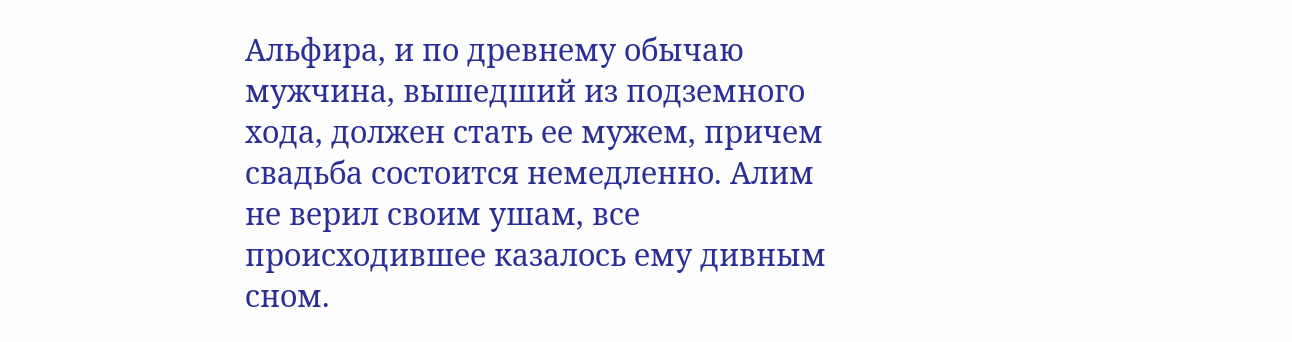Альфира, и по древнему обычаю мужчина, вышедший из подземного хода, должен стать ее мужем, причем свадьба состоится немедленно. Алим не верил своим ушам, все происходившее казалось ему дивным сном.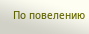По повелению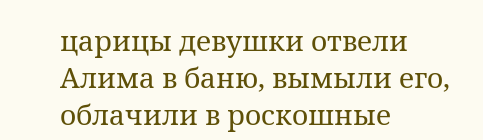царицы девушки отвели Алима в баню, вымыли его, облачили в роскошные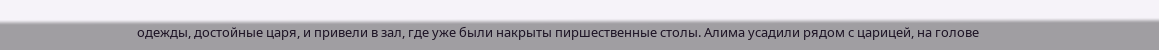одежды, достойные царя, и привели в зал, где уже были накрыты пиршественные столы. Алима усадили рядом с царицей, на голове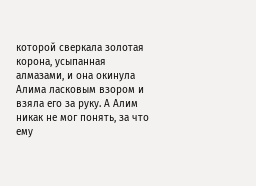которой сверкала золотая корона, усыпанная алмазами, и она окинула Алима ласковым взором и взяла его за руку. А Алим никак не мог понять, за что ему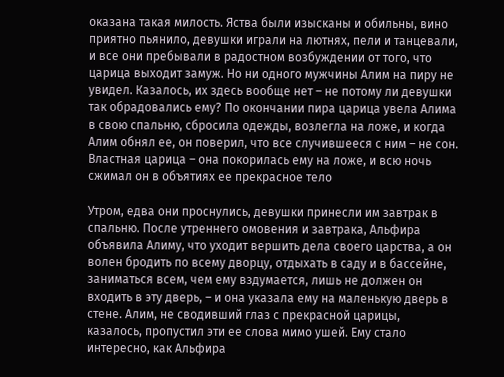оказана такая милость. Яства были изысканы и обильны, вино приятно пьянило, девушки играли на лютнях, пели и танцевали, и все они пребывали в радостном возбуждении от того, что царица выходит замуж. Но ни одного мужчины Алим на пиру не увидел. Казалось, их здесь вообще нет – не потому ли девушки так обрадовались ему? По окончании пира царица увела Алима в свою спальню, сбросила одежды, возлегла на ложе, и когда Алим обнял ее, он поверил, что все случившееся с ним – не сон. Властная царица – она покорилась ему на ложе, и всю ночь сжимал он в объятиях ее прекрасное тело

Утром, едва они проснулись, девушки принесли им завтрак в спальню. После утреннего омовения и завтрака, Альфира объявила Алиму, что уходит вершить дела своего царства, а он волен бродить по всему дворцу, отдыхать в саду и в бассейне, заниматься всем, чем ему вздумается, лишь не должен он входить в эту дверь, – и она указала ему на маленькую дверь в стене. Алим, не сводивший глаз с прекрасной царицы, казалось, пропустил эти ее слова мимо ушей. Ему стало интересно, как Альфира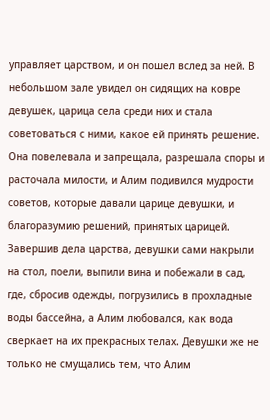управляет царством, и он пошел вслед за ней. В небольшом зале увидел он сидящих на ковре девушек, царица села среди них и стала советоваться с ними, какое ей принять решение. Она повелевала и запрещала, разрешала споры и расточала милости, и Алим подивился мудрости советов, которые давали царице девушки, и благоразумию решений, принятых царицей. Завершив дела царства, девушки сами накрыли на стол, поели, выпили вина и побежали в сад, где, сбросив одежды, погрузились в прохладные воды бассейна, а Алим любовался, как вода сверкает на их прекрасных телах. Девушки же не только не смущались тем, что Алим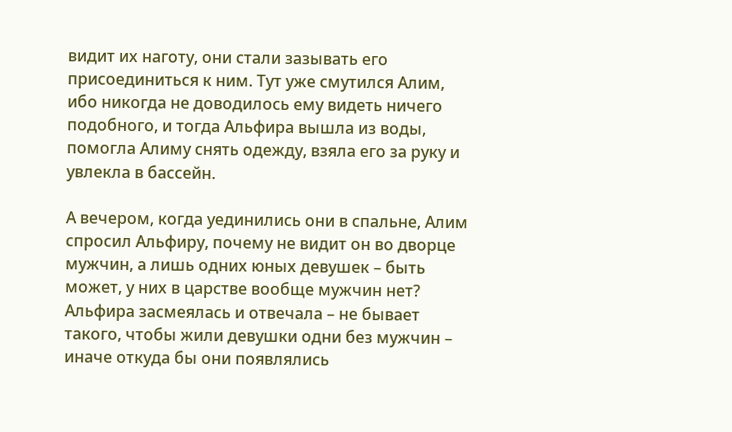видит их наготу, они стали зазывать его присоединиться к ним. Тут уже смутился Алим, ибо никогда не доводилось ему видеть ничего подобного, и тогда Альфира вышла из воды, помогла Алиму снять одежду, взяла его за руку и увлекла в бассейн.

А вечером, когда уединились они в спальне, Алим спросил Альфиру, почему не видит он во дворце мужчин, а лишь одних юных девушек – быть может, у них в царстве вообще мужчин нет? Альфира засмеялась и отвечала – не бывает такого, чтобы жили девушки одни без мужчин – иначе откуда бы они появлялись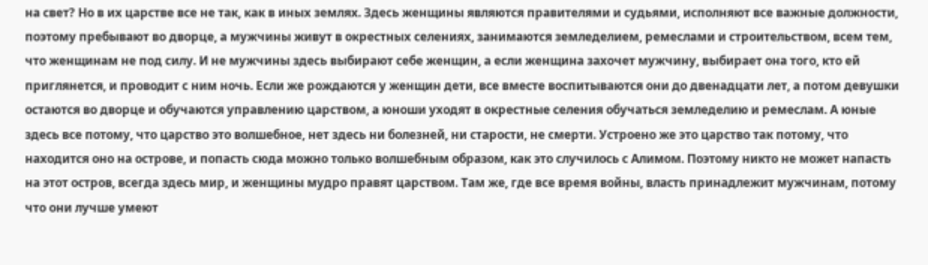на свет? Но в их царстве все не так, как в иных землях. Здесь женщины являются правителями и судьями, исполняют все важные должности, поэтому пребывают во дворце, а мужчины живут в окрестных селениях, занимаются земледелием, ремеслами и строительством, всем тем, что женщинам не под силу. И не мужчины здесь выбирают себе женщин, а если женщина захочет мужчину, выбирает она того, кто ей приглянется, и проводит с ним ночь. Если же рождаются у женщин дети, все вместе воспитываются они до двенадцати лет, а потом девушки остаются во дворце и обучаются управлению царством, а юноши уходят в окрестные селения обучаться земледелию и ремеслам. А юные здесь все потому, что царство это волшебное, нет здесь ни болезней, ни старости, не смерти. Устроено же это царство так потому, что находится оно на острове, и попасть сюда можно только волшебным образом, как это случилось с Алимом. Поэтому никто не может напасть на этот остров, всегда здесь мир, и женщины мудро правят царством. Там же, где все время войны, власть принадлежит мужчинам, потому что они лучше умеют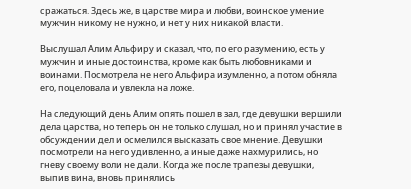сражаться. Здесь же, в царстве мира и любви, воинское умение мужчин никому не нужно, и нет у них никакой власти.

Выслушал Алим Альфиру и сказал, что, по его разумению, есть у мужчин и иные достоинства, кроме как быть любовниками и воинами. Посмотрела не него Альфира изумленно, а потом обняла его, поцеловала и увлекла на ложе.

На следующий день Алим опять пошел в зал, где девушки вершили дела царства, но теперь он не только слушал, но и принял участие в обсуждении дел и осмелился высказать свое мнение. Девушки посмотрели на него удивленно, а иные даже нахмурились, но гневу своему воли не дали. Когда же после трапезы девушки, выпив вина, вновь принялись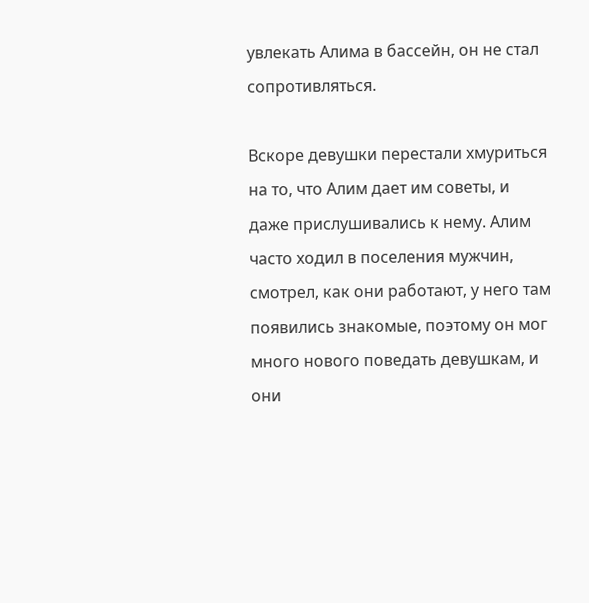увлекать Алима в бассейн, он не стал сопротивляться.

Вскоре девушки перестали хмуриться на то, что Алим дает им советы, и даже прислушивались к нему. Алим часто ходил в поселения мужчин, смотрел, как они работают, у него там появились знакомые, поэтому он мог много нового поведать девушкам, и они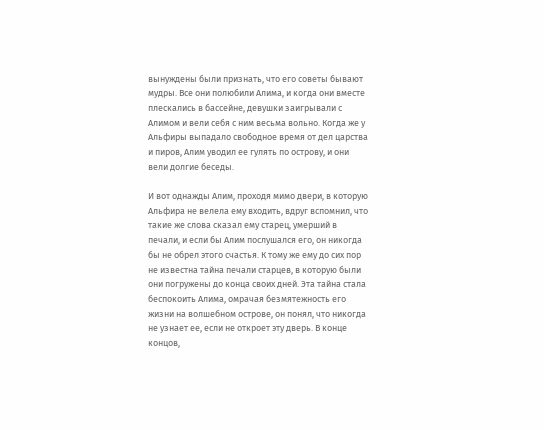вынуждены были признать, что его советы бывают мудры. Все они полюбили Алима, и когда они вместе плескались в бассейне, девушки заигрывали с Алимом и вели себя с ним весьма вольно. Когда же у Альфиры выпадало свободное время от дел царства и пиров, Алим уводил ее гулять по острову, и они вели долгие беседы.

И вот однажды Алим, проходя мимо двери, в которую Альфира не велела ему входить, вдруг вспомнил, что такие же слова сказал ему старец, умерший в печали, и если бы Алим послушался его, он никогда бы не обрел этого счастья. К тому же ему до сих пор не известна тайна печали старцев, в которую были они погружены до конца своих дней. Эта тайна стала беспокоить Алима, омрачая безмятежность его жизни на волшебном острове, он понял, что никогда не узнает ее, если не откроет эту дверь. В конце концов,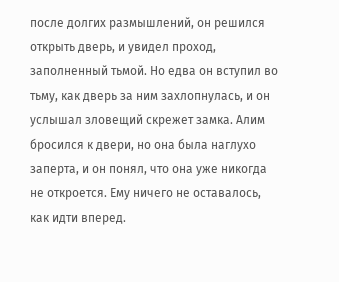после долгих размышлений, он решился открыть дверь, и увидел проход, заполненный тьмой. Но едва он вступил во тьму, как дверь за ним захлопнулась, и он услышал зловещий скрежет замка. Алим бросился к двери, но она была наглухо заперта, и он понял, что она уже никогда не откроется. Ему ничего не оставалось, как идти вперед.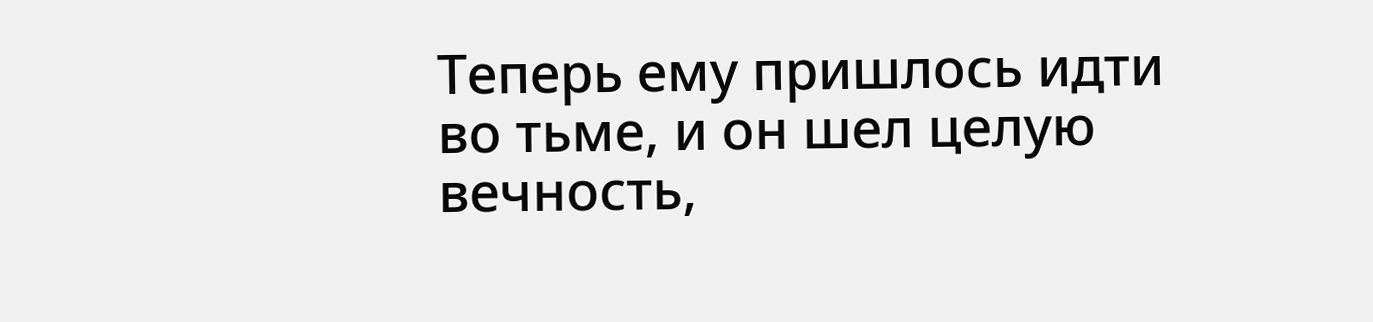Теперь ему пришлось идти во тьме, и он шел целую вечность,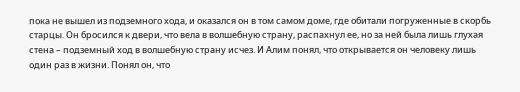пока не вышел из подземного хода, и оказался он в том самом доме, где обитали погруженные в скорбь старцы. Он бросился к двери, что вела в волшебную страну, распахнул ее, но за ней была лишь глухая стена – подземный ход в волшебную страну исчез. И Алим понял, что открывается он человеку лишь один раз в жизни. Понял он, что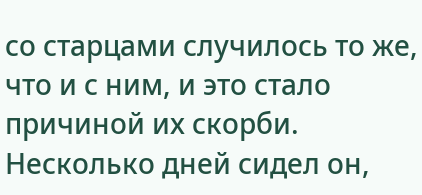со старцами случилось то же, что и с ним, и это стало причиной их скорби. Несколько дней сидел он,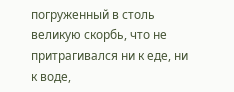погруженный в столь великую скорбь, что не притрагивался ни к еде, ни к воде,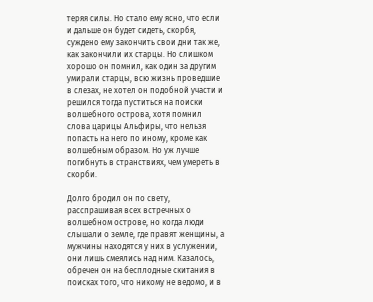теряя силы. Но стало ему ясно, что если и дальше он будет сидеть, скорбя, суждено ему закончить свои дни так же, как закончили их старцы. Но слишком хорошо он помнил, как один за другим умирали старцы, всю жизнь проведшие в слезах, не хотел он подобной участи и решился тогда пуститься на поиски волшебного острова, хотя помнил слова царицы Альфиры, что нельзя попасть на него по иному, кроме как волшебным образом. Но уж лучше погибнуть в странствиях, чем умереть в скорби.

Долго бродил он по свету, расспрашивая всех встречных о волшебном острове, но когда люди слышали о земле, где правят женщины, а мужчины находятся у них в услужении, они лишь смеялись над ним. Казалось, обречен он на бесплодные скитания в поисках того, что никому не ведомо, и в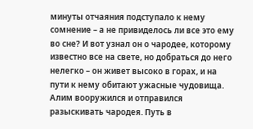минуты отчаяния подступало к нему сомнение – а не привиделось ли все это ему во сне? И вот узнал он о чародее, которому известно все на свете, но добраться до него нелегко – он живет высоко в горах, и на пути к нему обитают ужасные чудовища. Алим вооружился и отправился разыскивать чародея. Путь в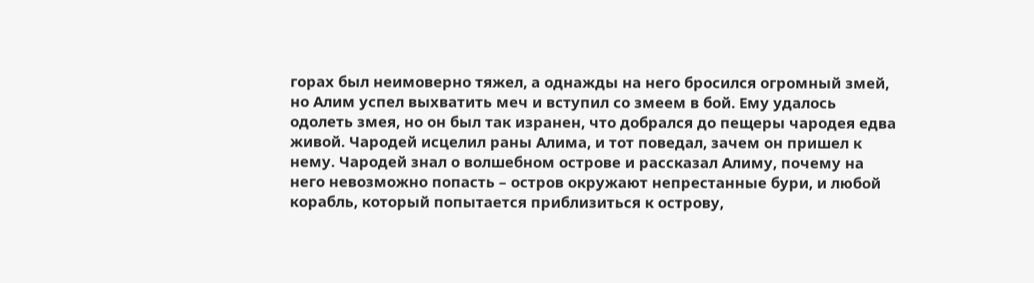горах был неимоверно тяжел, а однажды на него бросился огромный змей, но Алим успел выхватить меч и вступил со змеем в бой. Ему удалось одолеть змея, но он был так изранен, что добрался до пещеры чародея едва живой. Чародей исцелил раны Алима, и тот поведал, зачем он пришел к нему. Чародей знал о волшебном острове и рассказал Алиму, почему на него невозможно попасть – остров окружают непрестанные бури, и любой корабль, который попытается приблизиться к острову,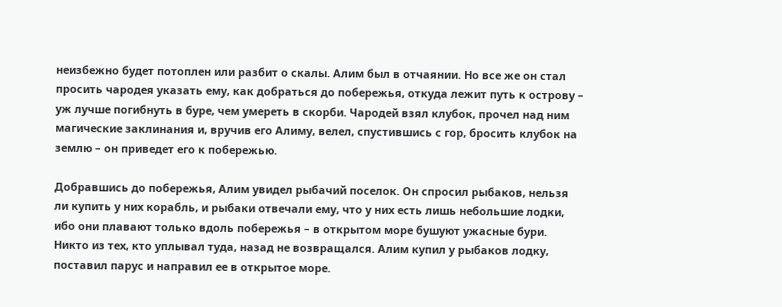неизбежно будет потоплен или разбит о скалы. Алим был в отчаянии. Но все же он стал просить чародея указать ему, как добраться до побережья, откуда лежит путь к острову – уж лучше погибнуть в буре, чем умереть в скорби. Чародей взял клубок, прочел над ним магические заклинания и, вручив его Алиму, велел, спустившись с гор, бросить клубок на землю – он приведет его к побережью.

Добравшись до побережья, Алим увидел рыбачий поселок. Он спросил рыбаков, нельзя ли купить у них корабль, и рыбаки отвечали ему, что у них есть лишь небольшие лодки, ибо они плавают только вдоль побережья – в открытом море бушуют ужасные бури. Никто из тех, кто уплывал туда, назад не возвращался. Алим купил у рыбаков лодку, поставил парус и направил ее в открытое море.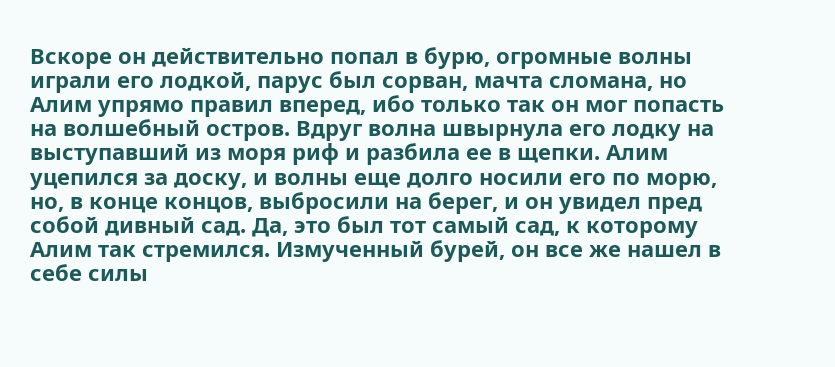Вскоре он действительно попал в бурю, огромные волны играли его лодкой, парус был сорван, мачта сломана, но Алим упрямо правил вперед, ибо только так он мог попасть на волшебный остров. Вдруг волна швырнула его лодку на выступавший из моря риф и разбила ее в щепки. Алим уцепился за доску, и волны еще долго носили его по морю, но, в конце концов, выбросили на берег, и он увидел пред собой дивный сад. Да, это был тот самый сад, к которому Алим так стремился. Измученный бурей, он все же нашел в себе силы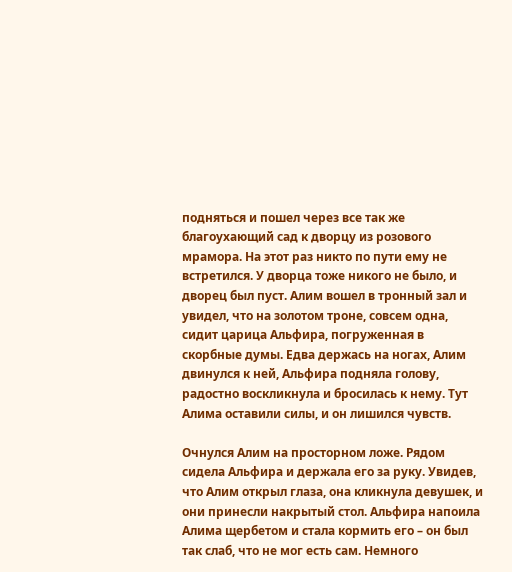подняться и пошел через все так же благоухающий сад к дворцу из розового мрамора. На этот раз никто по пути ему не встретился. У дворца тоже никого не было, и дворец был пуст. Алим вошел в тронный зал и увидел, что на золотом троне, совсем одна, сидит царица Альфира, погруженная в скорбные думы. Едва держась на ногах, Алим двинулся к ней, Альфира подняла голову, радостно воскликнула и бросилась к нему. Тут Алима оставили силы, и он лишился чувств.

Очнулся Алим на просторном ложе. Рядом сидела Альфира и держала его за руку. Увидев, что Алим открыл глаза, она кликнула девушек, и они принесли накрытый стол. Альфира напоила Алима щербетом и стала кормить его – он был так слаб, что не мог есть сам. Немного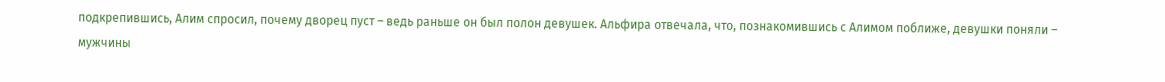подкрепившись, Алим спросил, почему дворец пуст – ведь раньше он был полон девушек. Альфира отвечала, что, познакомившись с Алимом поближе, девушки поняли – мужчины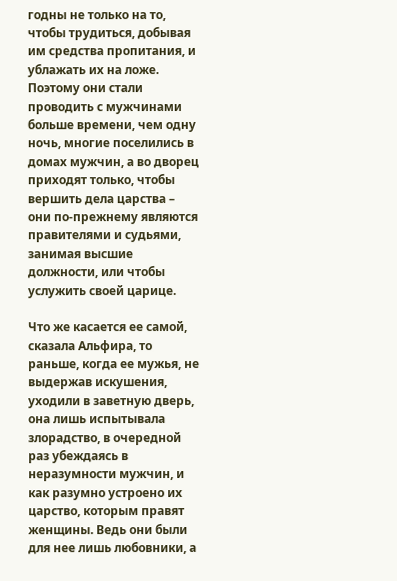годны не только на то, чтобы трудиться, добывая им средства пропитания, и ублажать их на ложе. Поэтому они стали проводить с мужчинами больше времени, чем одну ночь, многие поселились в домах мужчин, а во дворец приходят только, чтобы вершить дела царства – они по-прежнему являются правителями и судьями, занимая высшие должности, или чтобы услужить своей царице.

Что же касается ее самой, сказала Альфира, то раньше, когда ее мужья, не выдержав искушения, уходили в заветную дверь, она лишь испытывала злорадство, в очередной раз убеждаясь в неразумности мужчин, и как разумно устроено их царство, которым правят женщины. Ведь они были для нее лишь любовники, а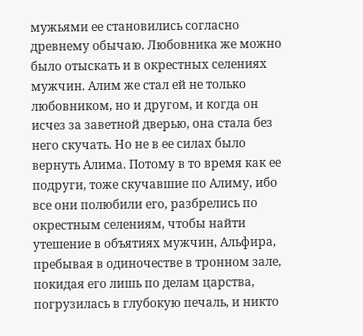мужьями ее становились согласно древнему обычаю. Любовника же можно было отыскать и в окрестных селениях мужчин. Алим же стал ей не только любовником, но и другом, и когда он исчез за заветной дверью, она стала без него скучать. Но не в ее силах было вернуть Алима. Потому в то время как ее подруги, тоже скучавшие по Алиму, ибо все они полюбили его, разбрелись по окрестным селениям, чтобы найти утешение в объятиях мужчин, Альфира, пребывая в одиночестве в тронном зале, покидая его лишь по делам царства, погрузилась в глубокую печаль, и никто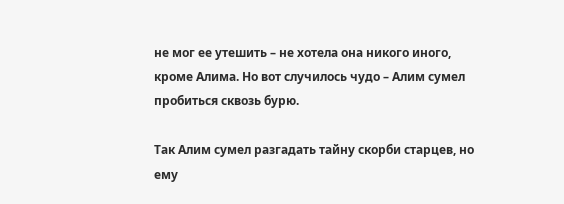не мог ее утешить – не хотела она никого иного, кроме Алима. Но вот случилось чудо – Алим сумел пробиться сквозь бурю.

Так Алим сумел разгадать тайну скорби старцев, но ему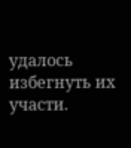удалось избегнуть их участи.